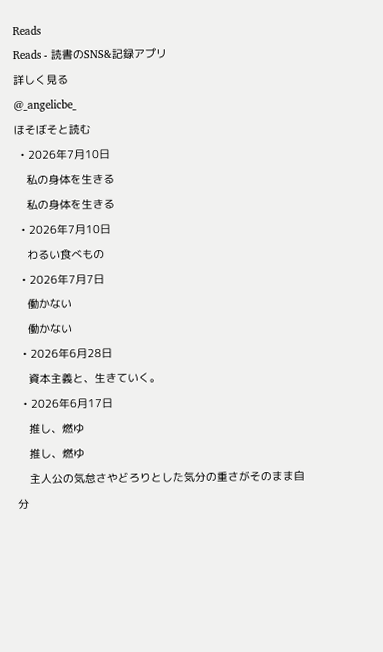Reads
Reads - 読書のSNS&記録アプリ
詳しく見る
@_angelicbe_
ほそぼそと読む
  • 2026年7月10日
    私の身体を生きる
    私の身体を生きる
  • 2026年7月10日
    わるい食べもの
  • 2026年7月7日
    働かない
    働かない
  • 2026年6月28日
    資本主義と、生きていく。
  • 2026年6月17日
    推し、燃ゆ
    推し、燃ゆ
    主人公の気怠さやどろりとした気分の重さがそのまま自分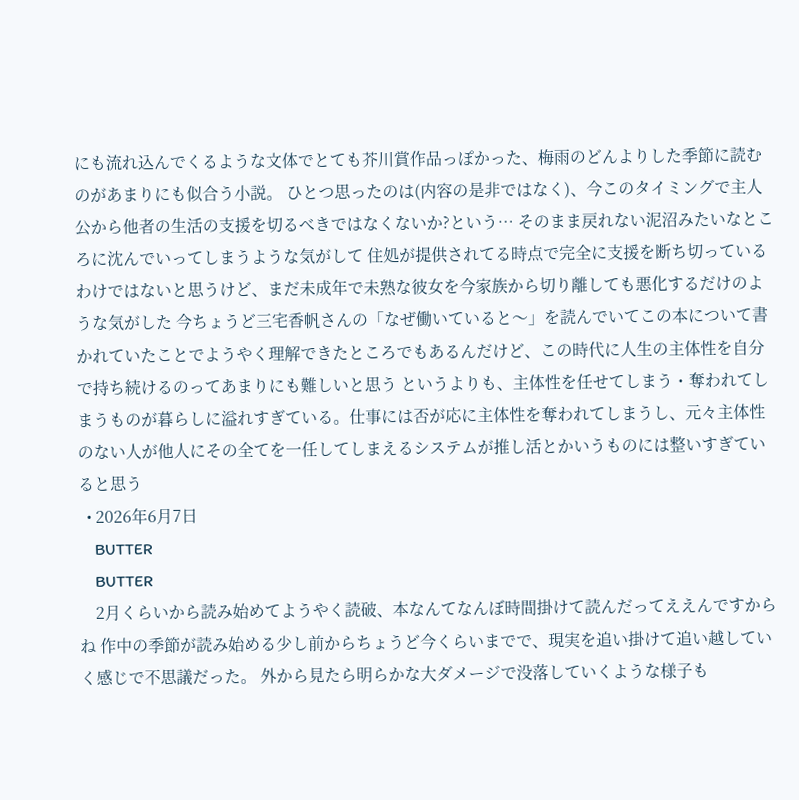にも流れ込んでくるような文体でとても芥川賞作品っぽかった、梅雨のどんよりした季節に読むのがあまりにも似合う小説。 ひとつ思ったのは(内容の是非ではなく)、今このタイミングで主人公から他者の生活の支援を切るべきではなくないか?という… そのまま戻れない泥沼みたいなところに沈んでいってしまうような気がして 住処が提供されてる時点で完全に支援を断ち切っているわけではないと思うけど、まだ未成年で未熟な彼女を今家族から切り離しても悪化するだけのような気がした 今ちょうど三宅香帆さんの「なぜ働いていると〜」を読んでいてこの本について書かれていたことでようやく理解できたところでもあるんだけど、この時代に人生の主体性を自分で持ち続けるのってあまりにも難しいと思う というよりも、主体性を任せてしまう・奪われてしまうものが暮らしに溢れすぎている。仕事には否が応に主体性を奪われてしまうし、元々主体性のない人が他人にその全てを一任してしまえるシステムが推し活とかいうものには整いすぎていると思う
  • 2026年6月7日
    BUTTER
    BUTTER
    2月くらいから読み始めてようやく読破、本なんてなんぼ時間掛けて読んだってええんですからね 作中の季節が読み始める少し前からちょうど今くらいまでで、現実を追い掛けて追い越していく感じで不思議だった。 外から見たら明らかな大ダメージで没落していくような様子も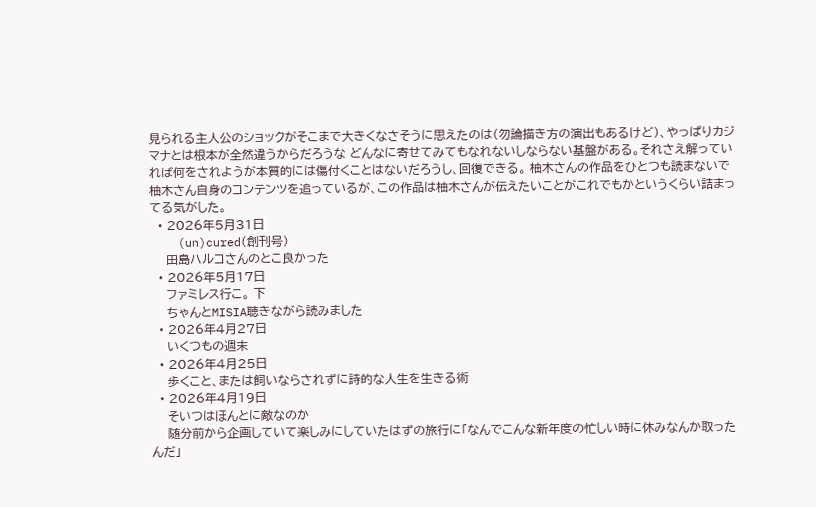見られる主人公のショックがそこまで大きくなさそうに思えたのは(勿論描き方の演出もあるけど)、やっぱりカジマナとは根本が全然違うからだろうな どんなに寄せてみてもなれないしならない基盤がある。それさえ解っていれば何をされようが本質的には傷付くことはないだろうし、回復できる。 柚木さんの作品をひとつも読まないで柚木さん自身のコンテンツを追っているが、この作品は柚木さんが伝えたいことがこれでもかというくらい詰まってる気がした。
  • 2026年5月31日
    (un)cured(創刊号)
    田島ハルコさんのとこ良かった
  • 2026年5月17日
    ファミレス行こ。 下
    ちゃんとMISIA聴きながら読みました
  • 2026年4月27日
    いくつもの週末
  • 2026年4月25日
    歩くこと、または飼いならされずに詩的な人生を生きる術
  • 2026年4月19日
    そいつはほんとに敵なのか
    随分前から企画していて楽しみにしていたはずの旅行に「なんでこんな新年度の忙しい時に休みなんか取ったんだ」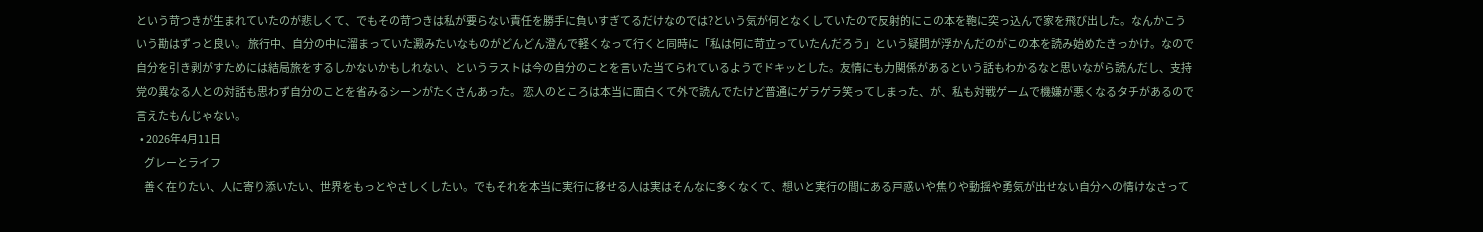という苛つきが生まれていたのが悲しくて、でもその苛つきは私が要らない責任を勝手に負いすぎてるだけなのでは?という気が何となくしていたので反射的にこの本を鞄に突っ込んで家を飛び出した。なんかこういう勘はずっと良い。 旅行中、自分の中に溜まっていた澱みたいなものがどんどん澄んで軽くなって行くと同時に「私は何に苛立っていたんだろう」という疑問が浮かんだのがこの本を読み始めたきっかけ。なので自分を引き剥がすためには結局旅をするしかないかもしれない、というラストは今の自分のことを言いた当てられているようでドキッとした。友情にも力関係があるという話もわかるなと思いながら読んだし、支持党の異なる人との対話も思わず自分のことを省みるシーンがたくさんあった。 恋人のところは本当に面白くて外で読んでたけど普通にゲラゲラ笑ってしまった、が、私も対戦ゲームで機嫌が悪くなるタチがあるので言えたもんじゃない。
  • 2026年4月11日
    グレーとライフ
    善く在りたい、人に寄り添いたい、世界をもっとやさしくしたい。でもそれを本当に実行に移せる人は実はそんなに多くなくて、想いと実行の間にある戸惑いや焦りや動揺や勇気が出せない自分への情けなさって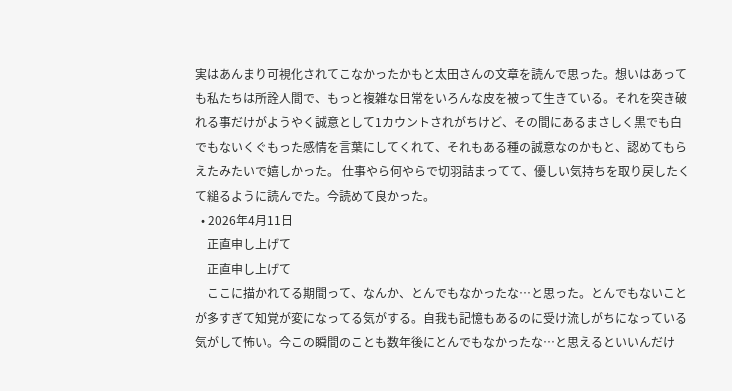実はあんまり可視化されてこなかったかもと太田さんの文章を読んで思った。想いはあっても私たちは所詮人間で、もっと複雑な日常をいろんな皮を被って生きている。それを突き破れる事だけがようやく誠意として1カウントされがちけど、その間にあるまさしく黒でも白でもないくぐもった感情を言葉にしてくれて、それもある種の誠意なのかもと、認めてもらえたみたいで嬉しかった。 仕事やら何やらで切羽詰まってて、優しい気持ちを取り戻したくて縋るように読んでた。今読めて良かった。
  • 2026年4月11日
    正直申し上げて
    正直申し上げて
    ここに描かれてる期間って、なんか、とんでもなかったな…と思った。とんでもないことが多すぎて知覚が変になってる気がする。自我も記憶もあるのに受け流しがちになっている気がして怖い。今この瞬間のことも数年後にとんでもなかったな…と思えるといいんだけ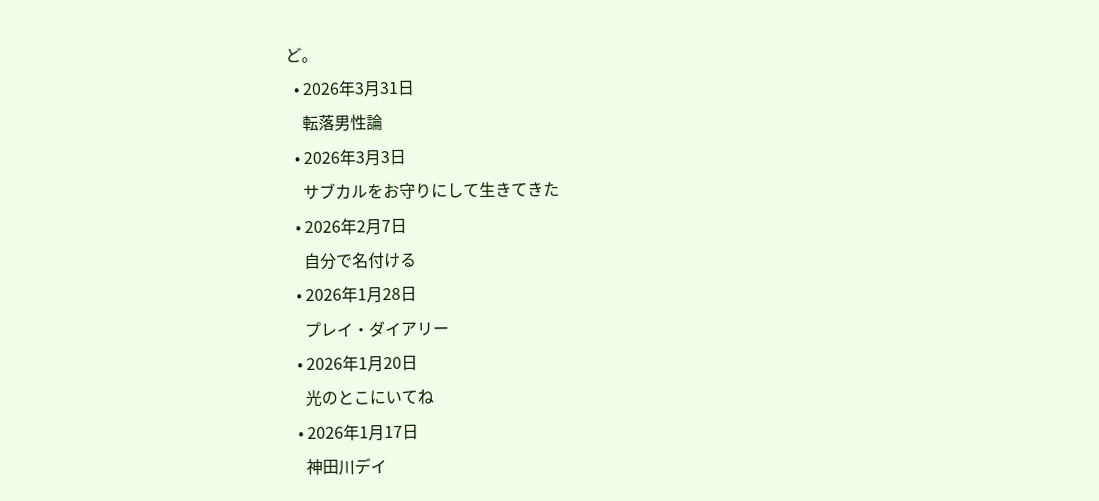ど。
  • 2026年3月31日
    転落男性論
  • 2026年3月3日
    サブカルをお守りにして生きてきた
  • 2026年2月7日
    自分で名付ける
  • 2026年1月28日
    プレイ・ダイアリー
  • 2026年1月20日
    光のとこにいてね
  • 2026年1月17日
    神田川デイ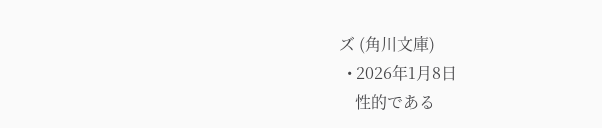ズ (角川文庫)
  • 2026年1月8日
    性的である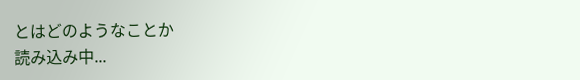とはどのようなことか
読み込み中...